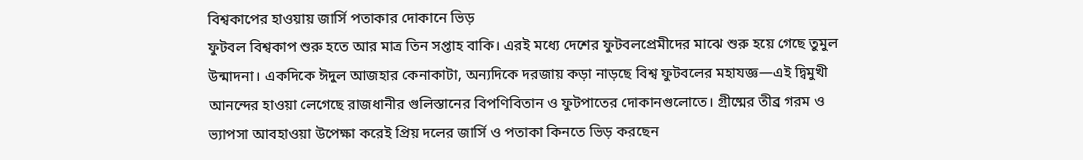বিশ্বকাপের হাওয়ায় জার্সি পতাকার দোকানে ভিড়
ফুটবল বিশ্বকাপ শুরু হতে আর মাত্র তিন সপ্তাহ বাকি। এরই মধ্যে দেশের ফুটবলপ্রেমীদের মাঝে শুরু হয়ে গেছে তুমুল উন্মাদনা। একদিকে ঈদুল আজহার কেনাকাটা, অন্যদিকে দরজায় কড়া নাড়ছে বিশ্ব ফুটবলের মহাযজ্ঞ—এই দ্বিমুখী আনন্দের হাওয়া লেগেছে রাজধানীর গুলিস্তানের বিপণিবিতান ও ফুটপাতের দোকানগুলোতে। গ্রীষ্মের তীব্র গরম ও ভ্যাপসা আবহাওয়া উপেক্ষা করেই প্রিয় দলের জার্সি ও পতাকা কিনতে ভিড় করছেন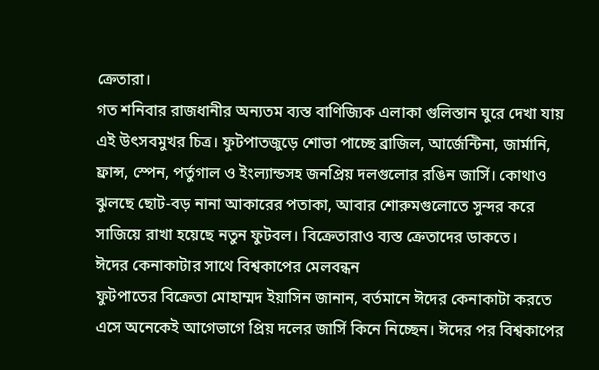ক্রেতারা।
গত শনিবার রাজধানীর অন্যতম ব্যস্ত বাণিজ্যিক এলাকা গুলিস্তান ঘুরে দেখা যায় এই উৎসবমুখর চিত্র। ফুটপাতজুড়ে শোভা পাচ্ছে ব্রাজিল, আর্জেন্টিনা, জার্মানি, ফ্রান্স, স্পেন, পর্তুগাল ও ইংল্যান্ডসহ জনপ্রিয় দলগুলোর রঙিন জার্সি। কোথাও ঝুলছে ছোট-বড় নানা আকারের পতাকা, আবার শোরুমগুলোতে সুন্দর করে সাজিয়ে রাখা হয়েছে নতুন ফুটবল। বিক্রেতারাও ব্যস্ত ক্রেতাদের ডাকতে।
ঈদের কেনাকাটার সাথে বিশ্বকাপের মেলবন্ধন
ফুটপাতের বিক্রেতা মোহাম্মদ ইয়াসিন জানান, বর্তমানে ঈদের কেনাকাটা করতে এসে অনেকেই আগেভাগে প্রিয় দলের জার্সি কিনে নিচ্ছেন। ঈদের পর বিশ্বকাপের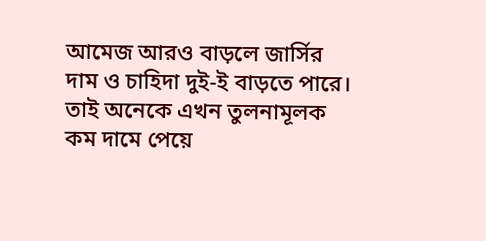আমেজ আরও বাড়লে জার্সির দাম ও চাহিদা দুই-ই বাড়তে পারে। তাই অনেকে এখন তুলনামূলক কম দামে পেয়ে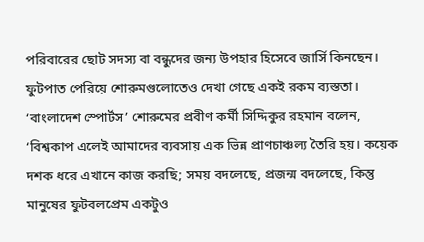পরিবারের ছোট সদস্য বা বন্ধুদের জন্য উপহার হিসেবে জার্সি কিনছেন।
ফুটপাত পেরিয়ে শোরুমগুলোতেও দেখা গেছে একই রকম ব্যস্ততা। ‘বাংলাদেশ স্পোর্টস’ শোরুমের প্রবীণ কর্মী সিদ্দিকুর রহমান বলেন, ‘বিশ্বকাপ এলেই আমাদের ব্যবসায় এক ভিন্ন প্রাণচাঞ্চল্য তৈরি হয়। কয়েক দশক ধরে এখানে কাজ করছি; সময় বদলেছে, প্রজন্ম বদলেছে, কিন্তু মানুষের ফুটবলপ্রেম একটুও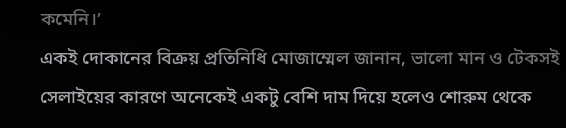কমেনি।’
একই দোকানের বিক্রয় প্রতিনিধি মোজাম্মেল জানান, ভালো মান ও টেকসই সেলাইয়ের কারণে অনেকেই একটু বেশি দাম দিয়ে হলেও শোরুম থেকে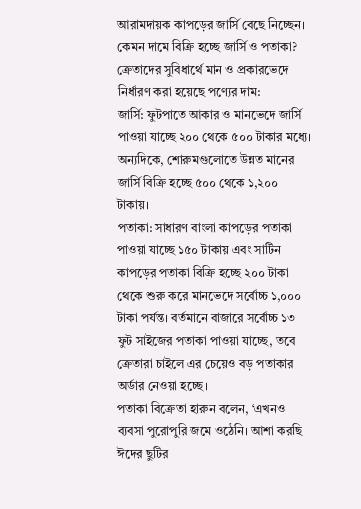আরামদায়ক কাপড়ের জার্সি বেছে নিচ্ছেন।
কেমন দামে বিক্রি হচ্ছে জার্সি ও পতাকা?
ক্রেতাদের সুবিধার্থে মান ও প্রকারভেদে নির্ধারণ করা হয়েছে পণ্যের দাম:
জার্সি: ফুটপাতে আকার ও মানভেদে জার্সি পাওয়া যাচ্ছে ২০০ থেকে ৫০০ টাকার মধ্যে। অন্যদিকে, শোরুমগুলোতে উন্নত মানের জার্সি বিক্রি হচ্ছে ৫০০ থেকে ১,২০০ টাকায়।
পতাকা: সাধারণ বাংলা কাপড়ের পতাকা পাওয়া যাচ্ছে ১৫০ টাকায় এবং সার্টিন কাপড়ের পতাকা বিক্রি হচ্ছে ২০০ টাকা থেকে শুরু করে মানভেদে সর্বোচ্চ ১,০০০ টাকা পর্যন্ত। বর্তমানে বাজারে সর্বোচ্চ ১৩ ফুট সাইজের পতাকা পাওয়া যাচ্ছে, তবে ক্রেতারা চাইলে এর চেয়েও বড় পতাকার অর্ডার নেওয়া হচ্ছে।
পতাকা বিক্রেতা হারুন বলেন, ‘এখনও ব্যবসা পুরোপুরি জমে ওঠেনি। আশা করছি ঈদের ছুটির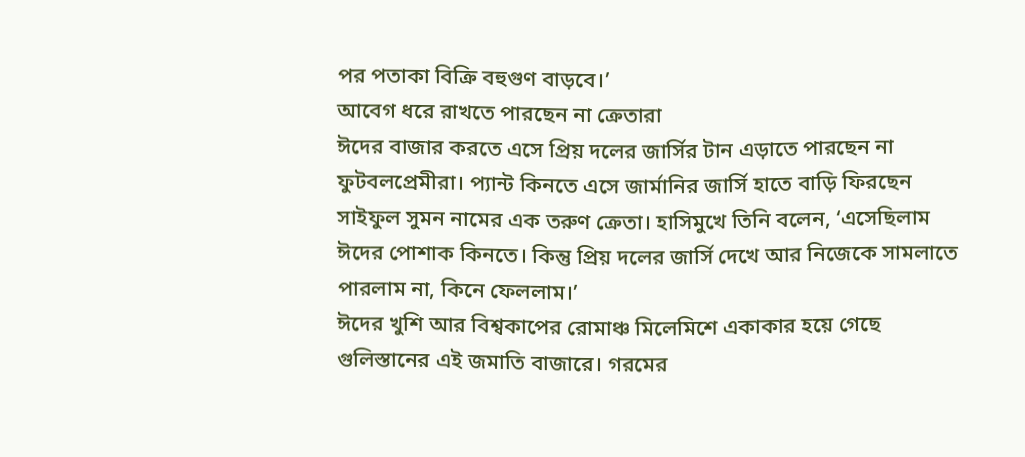পর পতাকা বিক্রি বহুগুণ বাড়বে।’
আবেগ ধরে রাখতে পারছেন না ক্রেতারা
ঈদের বাজার করতে এসে প্রিয় দলের জার্সির টান এড়াতে পারছেন না ফুটবলপ্রেমীরা। প্যান্ট কিনতে এসে জার্মানির জার্সি হাতে বাড়ি ফিরছেন সাইফুল সুমন নামের এক তরুণ ক্রেতা। হাসিমুখে তিনি বলেন, ‘এসেছিলাম ঈদের পোশাক কিনতে। কিন্তু প্রিয় দলের জার্সি দেখে আর নিজেকে সামলাতে পারলাম না, কিনে ফেললাম।’
ঈদের খুশি আর বিশ্বকাপের রোমাঞ্চ মিলেমিশে একাকার হয়ে গেছে গুলিস্তানের এই জমাতি বাজারে। গরমের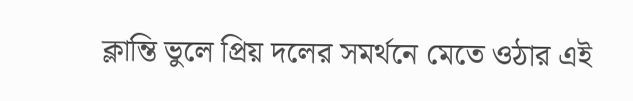ক্লান্তি ভুলে প্রিয় দলের সমর্থনে মেতে ওঠার এই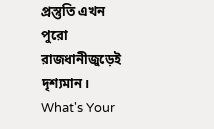প্রস্তুতি এখন পুরো রাজধানীজুড়েই দৃশ্যমান।
What's Your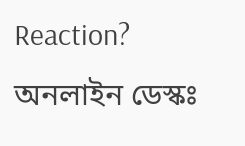Reaction?
অনলাইন ডেস্কঃ